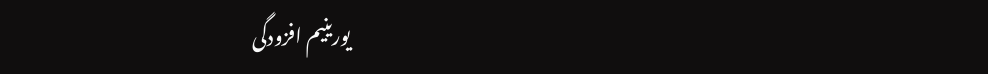یورینیم افزودگی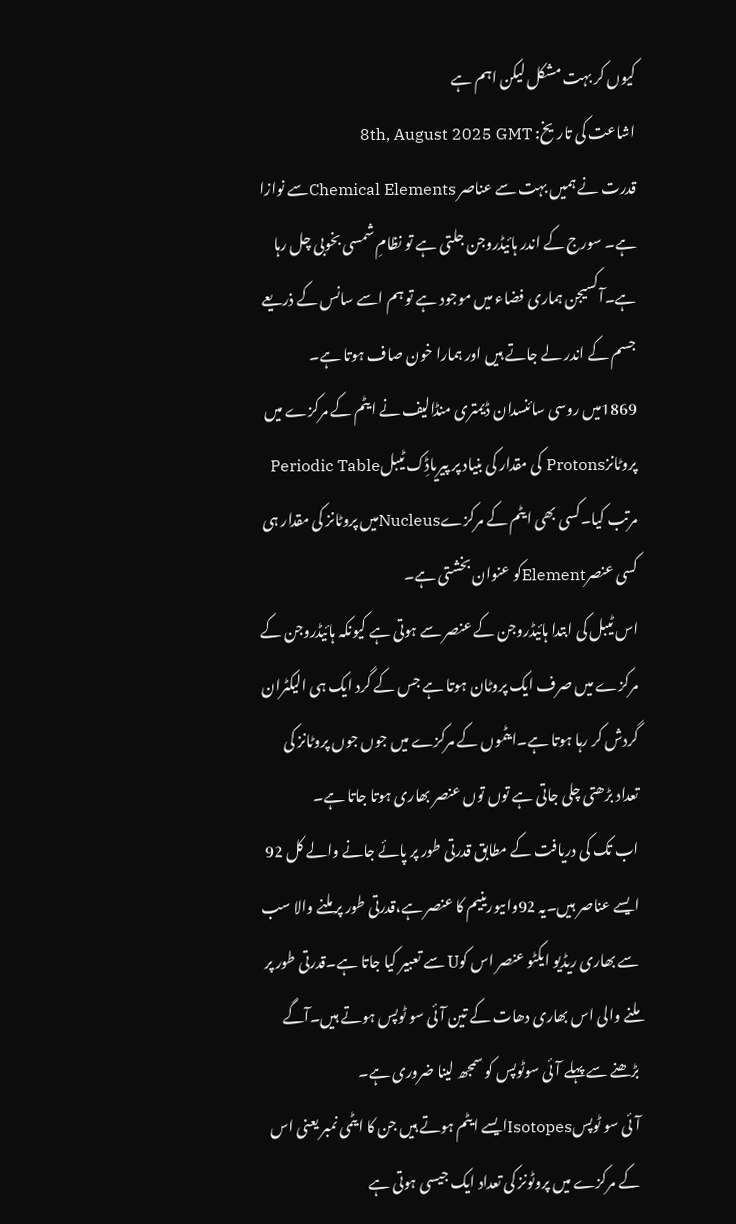کیوں کر بہت مشکل لیکن اہم ہے
اشاعت کی تاریخ: 8th, August 2025 GMT
قدرت نے ہمیں بہت سے عناصر Chemical Elementsسے نوازا ہے۔ سورج کے اندر ہائیڈروجن جلتی ہے تو نظامِ شمسی بخوبی چل رہا ہے۔آکسیجن ہماری فضاء میں موجود ہے تو ہم اسے سانس کے ذریعے جسم کے اندر لے جاتے ہیں اور ہمارا خون صاف ہوتا ہے۔
1869میں روسی سائنسدان ڈیمتری منڈالیف نے ایٹم کے مرکزے میں پروٹانزProtons کی مقدار کی بنیاد پر پیریاڈِک ٹیبلPeriodic Table مرتب کیا۔کسی بھی ایٹم کے مرکزےNucleusمیں پروٹانز کی مقدار ہی کسی عنصرElementکو عنوان بخشتی ہے۔
اس ٹیبل کی ابتدا ہائیڈروجن کے عنصر سے ہوتی ہے کیونکہ ہائیڈروجن کے مرکزے میں صرف ایک پروٹان ہوتا ہے جس کے گرد ایک ہی الیکٹران گردش کر رہا ہوتا ہے۔ایٹموں کے مرکزے میں جوں جوں پروٹانز کی تعداد بڑھتی چلی جاتی ہے توں توں عنصر بھاری ہوتا جاتا ہے۔
اب تک کی دریافت کے مطابق قدرتی طور پر پائے جانے والے کل 92 ایسے عناصر ہیں۔یہ 92واںیورینیم کا عنصر ہے،قدرتی طور پر ملنے والا سب سے بھاری ریڈیو ایکٹو عنصر اس کوU سے تعبیر کیا جاتا ہے۔قدرتی طور پر ملنے والی اس بھاری دھات کے تین آئی سو ٹوپس ہوتے ہیں۔آگے بڑھنے سے پہلے آئی سوٹوپس کو سمجھ لینا ضروری ہے۔
آئی سو ٹوپسIsotopesایسے ایٹم ہوتے ہیں جن کا ایٹمی نمبر یعنی اس کے مرکزے میں پروٹونز کی تعداد ایک جیسی ہوتی ہے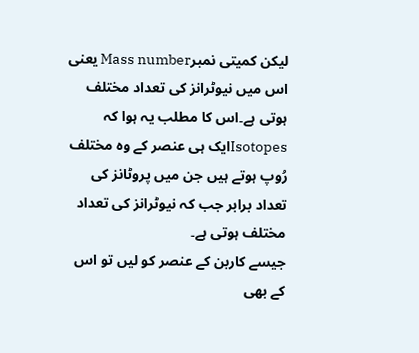لیکن کمیتی نمبرMass number یعنی اس میں نیوٹرانز کی تعداد مختلف ہوتی ہے۔اس کا مطلب یہ ہوا کہ Isotopesایک ہی عنصر کے وہ مختلف رُوپ ہوتے ہیں جن میں پروٹانز کی تعداد برابر جب کہ نیوٹرانز کی تعداد مختلف ہوتی ہے۔
جیسے کاربن کے عنصر کو لیں تو اس کے بھی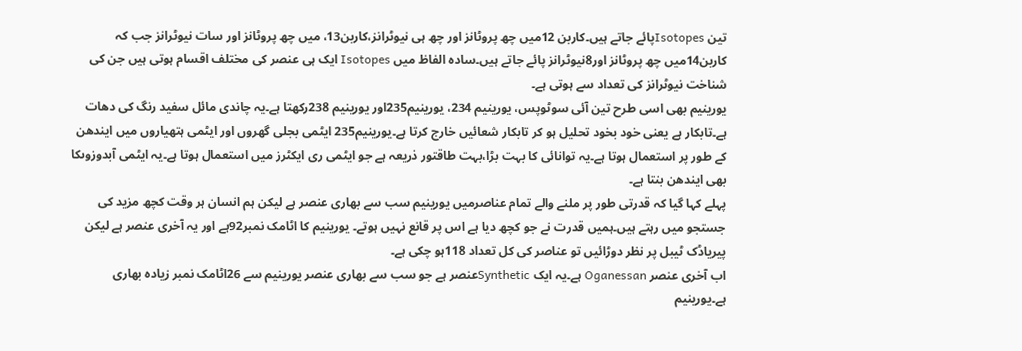تین Isotopesپائے جاتے ہیں۔کاربن 12میں چھ پروٹانز اور چھ ہی نیوٹرانز،کاربن13، میں چھ پروٹانز اور سات نیوٹرانز جب کہ کاربن14میں چھ پروٹانز اور8نیوٹرانز پائے جاتے ہیں۔سادہ الفاظ میں Isotopes ایک ہی عنصر کی مختلف اقسام ہوتی ہیں جن کی شناخت نیوٹرانز کی تعداد سے ہوتی ہے۔
یورینیم بھی اسی طرح تین آئی سوٹوپس، یورینیم 234، یورینیم235اور یورینیم 238رکھتا ہے۔یہ چاندی مائل سفید رنگ کی دھات ہے۔تابکار ہے یعنی خود بخود تحلیل ہو کر تابکار شعائیں خارج کرتا ہے۔یورینیم235 ایٹمی بجلی گھروں اور ایٹمی ہتھیاروں میں ایندھن کے طور پر استعمال ہوتا ہے۔یہ توانائی کا بہت بڑا،بہت طاقتور ذریعہ ہے جو ایٹمی ری ایکٹرز میں استعمال ہوتا ہے۔یہ ایٹمی آبدوزوںکا بھی ایندھن بنتا ہے۔
پہلے کہا گیا کہ قدرتی طور پر ملنے والے تمام عناصرمیں یورینیم سب سے بھاری عنصر ہے لیکن ہم انسان ہر وقت کچھ مزید کی جستجو میں رہتے ہیں۔ہمیں قدرت نے جو کچھ دیا ہے اس پر قانع نہیں ہوتے۔ یورینیم کا اٹامک نمبر92ہے اور یہ آخری عنصر ہے لیکن پیریاڈک ٹیبل پر نظر دوڑائیں تو عناصر کی کل تعداد 118ہو چکی ہے۔
اب آخری عنصر Oganessan ہے۔یہ ایک Syntheticعنصر ہے جو سب سے بھاری عنصر یورینیم سے 26اٹامک نمبر زیادہ بھاری ہے۔یورینیم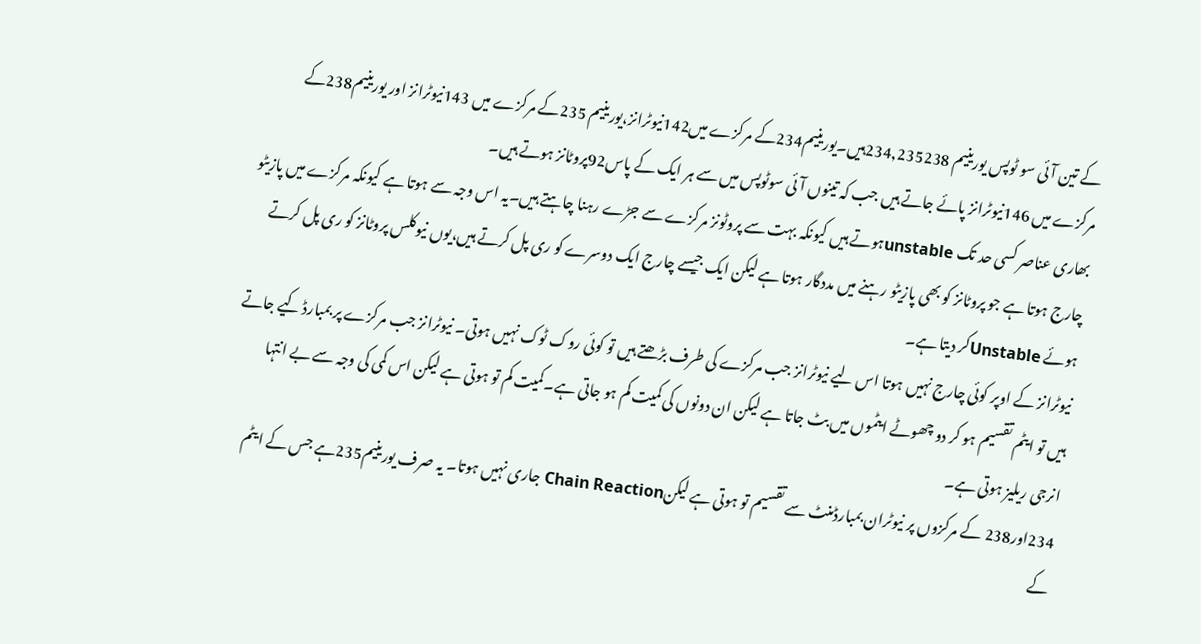کے تین آئی سو ٹوپس یورینیم 234,235238ہیں۔یورینیم234کے مرکزے میں142نیوٹرانز،یورینیم 235کے مرکزے میں 143نیوٹرانز اور یورینیم238کے مرکزے میں 146نیوٹرانز پائے جاتے ہیں جب کہ تینوں آئی سوٹوپس میں سے ہر ایک کے پاس92پروٹانز ہوتے ہیں۔
بھاری عناصر کسی حد تک unstableہوتے ہیں کیونکہ بہت سے پروٹونز مرکزے سے جڑے رہنا چاہتے ہیں۔یہ اس وجہ سے ہوتا ہے کیونکہ مرکزے میں پازیٹو چارج ہوتا ہے جو پروٹانز کو بھی پازیٹو رہنے میں مددگار ہوتا ہے لیکن ایک جیسے چارج ایک دوسرے کو ری پل کرتے ہیں،یوں نیوکلس پروٹانز کو ری پل کرتے ہوئے Unstableکر دیتا ہے۔
نیوٹرانز کے اوپر کوئی چارج نہیں ہوتا اس لیے نیوٹرانز جب مرکزے کی طرف بڑھتے ہیں تو کوئی روک ٹوک نہیں ہوتی۔ نیوٹرانز جب مرکزے پر بمبارڈ کیے جاتے ہیں تو ایٹم تقسیم ہو کر دو چھوٹے ایٹموں میں بٹ جاتا ہے لیکن ان دونوں کی کمیت کم ہو جاتی ہے۔کمیت کم تو ہوتی ہے لیکن اس کمی کی وجہ سے بے انتہا انرجی ریلیز ہوتی ہے۔
234اور238 کے مرکزوں پر نیوٹران بمبارڈمنٹ سے تقسیم تو ہوتی ہے لیکنChain Reaction جاری نہیں ہوتا۔ یہ صرف یورینیم235ہے جس کے ایٹم کے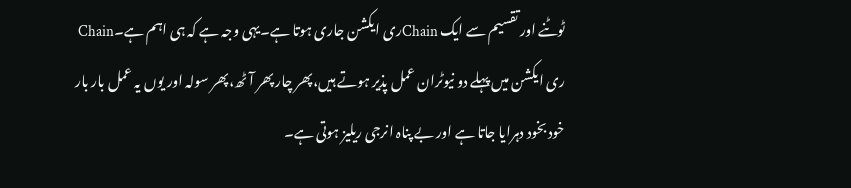ٹوٹنے اور تقسیم سے ایک Chainری ایکشن جاری ہوتا ہے۔یہی وجہ ہے کہ ہی اہم ہے۔Chain ری ایکشن میں پہلے دو نیوٹران عمل پذیر ہوتے ہیں،پھر چار پھر آٹھ،پھر سولہ اور یوں یہ عمل بار بار خود بخود دہرایا جاتا ہے اور بے پناہ انرجی ریلیز ہوتی ہے۔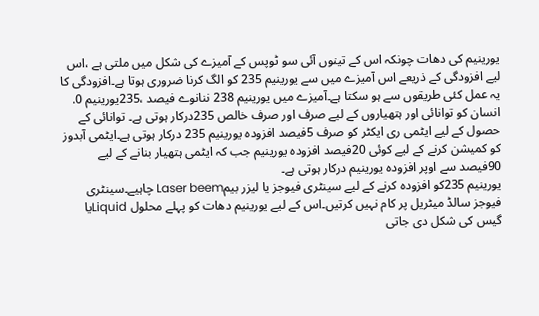یورینیم کی دھات چونکہ اس کے تینوں آئی سو ٹوپس کے آمیزے کی شکل میں ملتی ہے ،اس لیے افزودگی کے ذریعے اس آمیزے میں سے یورینیم 235 کو الگ کرنا ضروری ہوتا ہے۔افزودگی کا یہ عمل کئی طریقوں سے ہو سکتا ہے۔آمیزے میں یورینیم 238 ننانوے فیصد ،235یورینیم 0.
انسان کو توانائی اور ہتھیاروں کے لیے صرف اور صرف خالص 235درکار ہوتی ہے۔ توانائی کے حصول کے لیے ایٹمی ری ایکٹر کو صرف 5فیصد افزودہ یورینیم 235 درکار ہوتی ہے۔ایٹمی آبدوز کو کمیشن کرنے کے لیے کوئی 20فیصد افزودہ یورینیم جب کہ ایٹمی ہتھیار بنانے کے لیے 90فیصد سے اوپر افزودہ یورینیم درکار ہوتی ہے۔
یورینیم 235کو افزودہ کرنے کے لیے سینٹری فیوجز یا لیزر بیمLaser beem چاہیے۔سینٹری فیوجز سالڈ میٹریل پر کام نہیں کرتیں۔اس کے لیے یورینیم دھات کو پہلے محلول Liquidیا گیس کی شکل دی جاتی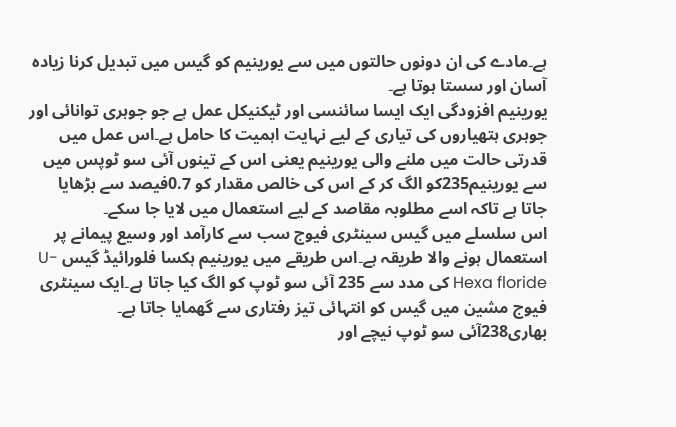ہے۔مادے کی ان دونوں حالتوں میں سے یورینیم کو گیس میں تبدیل کرنا زیادہ آسان اور سستا ہوتا ہے۔
یورینیم افزودگی ایک ایسا سائنسی اور ٹیکنیکل عمل ہے جو جوہری توانائی اور جوہری ہتھیاروں کی تیاری کے لیے نہایت اہمیت کا حامل ہے۔اس عمل میں قدرتی حالت میں ملنے والی یورینیم یعنی اس کے تینوں آئی سو ٹوپس میں سے یورینیم235کو الگ کر کے اس کی خالص مقدار کو 0.7فیصد سے بڑھایا جاتا ہے تاکہ اسے مطلوبہ مقاصد کے لیے استعمال میں لایا جا سکے۔
اس سلسلے میں گیس سینٹری فیوج سب سے کارآمد اور وسیع پیمانے پر استعمال ہونے والا طریقہ ہے۔اس طریقے میں یورینیم ہکسا فلورائیڈ گیس U-Hexa floride کی مدد سے 235 آئی سو ٹوپ کو الگ کیا جاتا ہے۔ایک سینٹری فیوج مشین میں گیس کو انتہائی تیز رفتاری سے گھمایا جاتا ہے۔
بھاری238آئی سو ٹوپ نیچے اور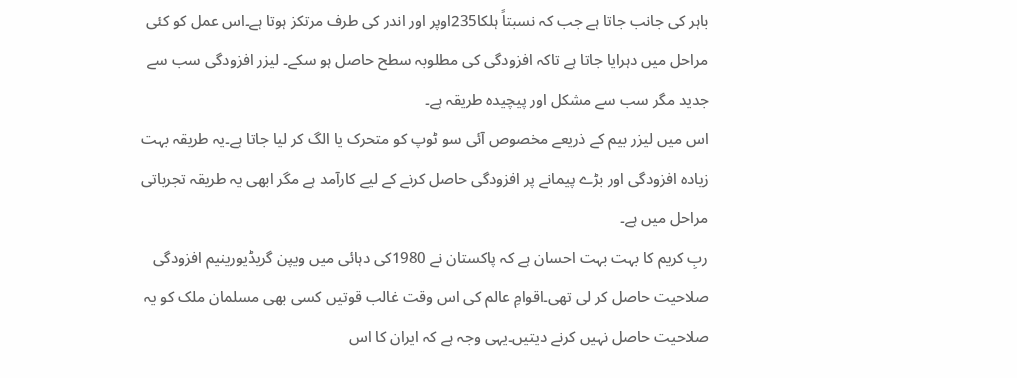باہر کی جانب جاتا ہے جب کہ نسبتاً ہلکا235اوپر اور اندر کی طرف مرتکز ہوتا ہے۔اس عمل کو کئی مراحل میں دہرایا جاتا ہے تاکہ افزودگی کی مطلوبہ سطح حاصل ہو سکے۔ لیزر افزودگی سب سے جدید مگر سب سے مشکل اور پیچیدہ طریقہ ہے۔
اس میں لیزر بیم کے ذریعے مخصوص آئی سو ٹوپ کو متحرک یا الگ کر لیا جاتا ہے۔یہ طریقہ بہت زیادہ افزودگی اور بڑے پیمانے پر افزودگی حاصل کرنے کے لیے کارآمد ہے مگر ابھی یہ طریقہ تجرباتی مراحل میں ہے۔
ربِ کریم کا بہت بہت احسان ہے کہ پاکستان نے 1980کی دہائی میں ویپن گریڈیورینیم افزودگی صلاحیت حاصل کر لی تھی۔اقوامِ عالم کی اس وقت غالب قوتیں کسی بھی مسلمان ملک کو یہ صلاحیت حاصل نہیں کرنے دیتیں۔یہی وجہ ہے کہ ایران کا اس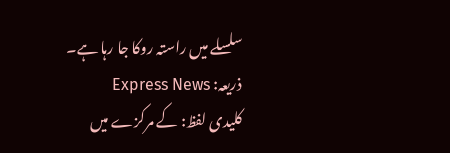سلسلے میں راستہ روکا جا رہا ہے۔
ذریعہ: Express News
کلیدی لفظ: کے مرکزے میں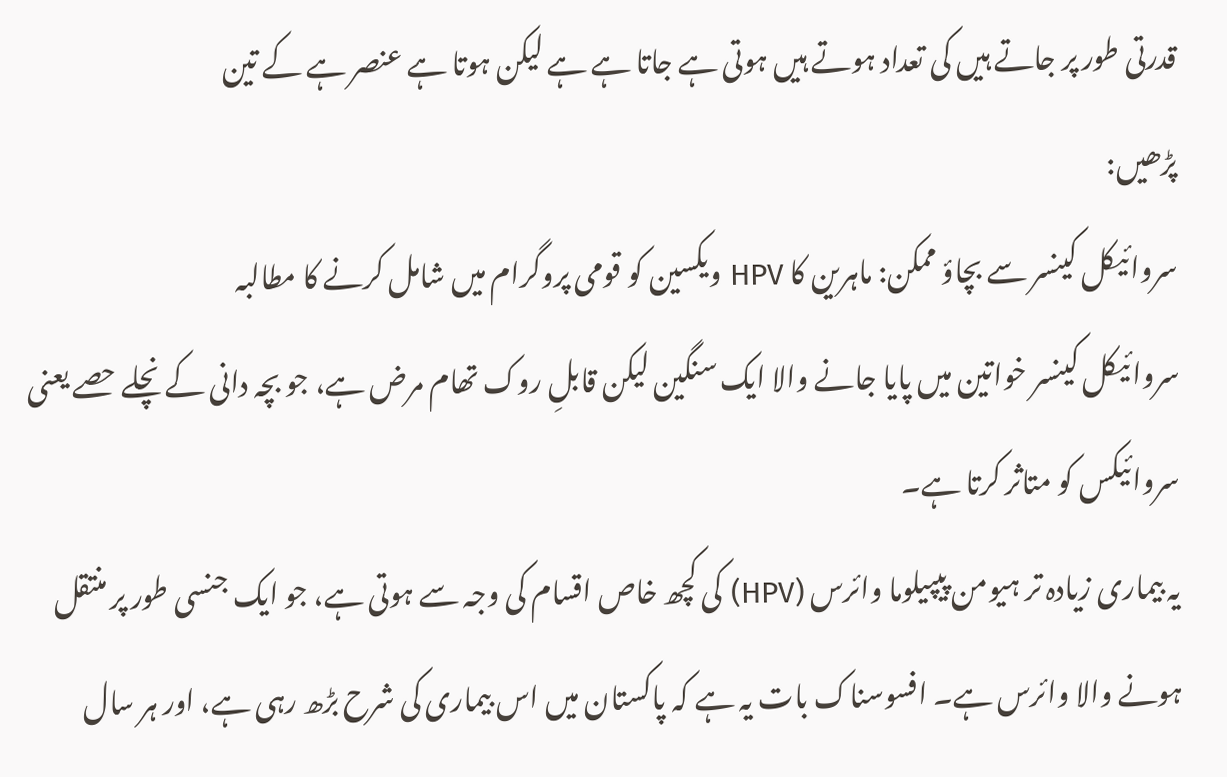قدرتی طور پر جاتے ہیں کی تعداد ہوتے ہیں ہوتی ہے جاتا ہے ہے لیکن ہوتا ہے عنصر ہے کے تین
پڑھیں:
سروائیکل کینسر سے بچاؤ ممکن: ماہرین کا HPV ویکسین کو قومی پروگرام میں شامل کرنے کا مطالبہ
سروائیکل کینسر خواتین میں پایا جانے والا ایک سنگین لیکن قابلِ روک تھام مرض ہے، جو بچہ دانی کے نچلے حصے یعنی سروائیکس کو متاثر کرتا ہے۔
یہ بیماری زیادہ تر ہیومن پیپیلوما وائرس (HPV) کی کچھ خاص اقسام کی وجہ سے ہوتی ہے، جو ایک جنسی طور پر منتقل ہونے والا وائرس ہے۔ افسوسناک بات یہ ہے کہ پاکستان میں اس بیماری کی شرح بڑھ رہی ہے، اور ہر سال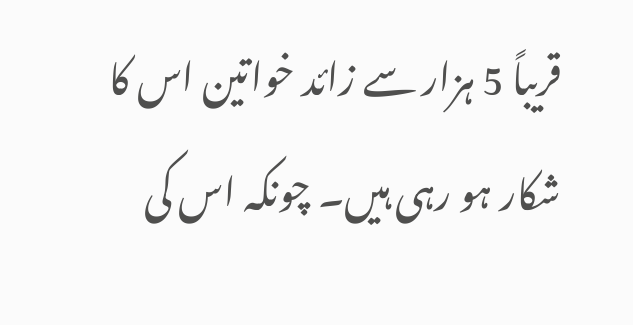قریباً 5 ہزار سے زائد خواتین اس کا شکار ہو رہی ہیں۔ چونکہ اس کی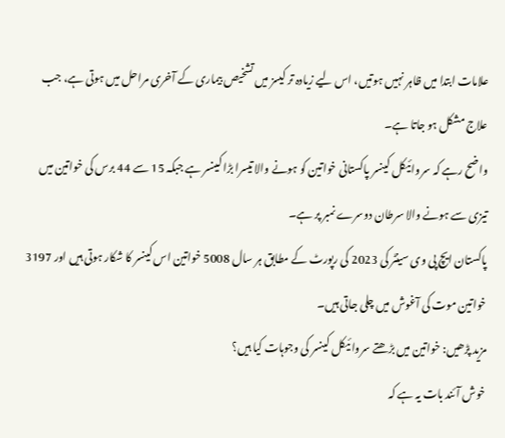علامات ابتدا میں ظاہر نہیں ہوتیں، اس لیے زیادہ تر کیسز میں تشخیص بیماری کے آخری مراحل میں ہوتی ہے، جب علاج مشکل ہو جاتا ہے۔
واضح رہے کہ سروائیکل کینسر پاکستانی خواتین کو ہونے والا تیسرا بڑا کینسر ہے جبکہ 15 سے 44 برس کی خواتین میں تیزی سے ہونے والا سرطان دوسرے نمبر پر ہے۔
پاکستان ایچ پی وی سینٹر کی 2023 کی رپورٹ کے مطابق ہر سال 5008 خواتین اس کینسر کا شکار ہوتی ہیں اور 3197 خواتین موت کی آغوش میں چلی جاتی ہیں۔
مزید پڑھیں: خواتین میں بڑھتے سروائیکل کینسر کی وجوہات کیا ہیں؟
خوش آئند بات یہ ہے کہ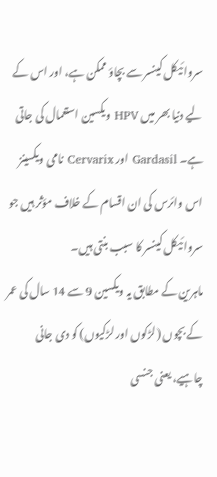سروائیکل کینسر سے بچاؤ ممکن ہے، اور اس کے لیے دنیا بھر میں HPV ویکسین استعمال کی جاتی ہے۔ Gardasil اور Cervarix نامی ویکسینز اس وائرس کی ان اقسام کے خلاف مؤثر ہیں جو سروائیکل کینسر کا سبب بنتی ہیں۔
ماہرین کے مطابق یہ ویکسین 9 سے 14 سال کی عمر کے بچوں (لڑکوں اور لڑکیوں) کو دی جانی چاہیے، یعنی جنسی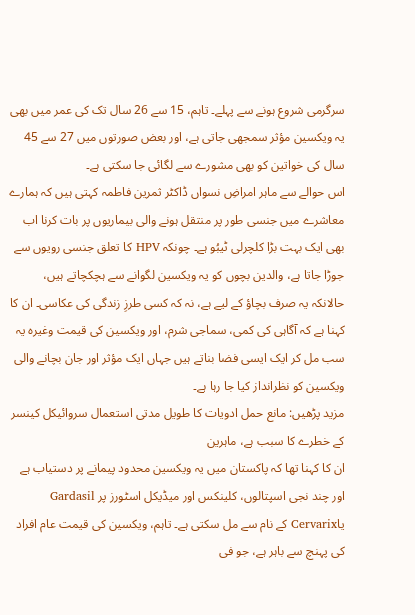سرگرمی شروع ہونے سے پہلے۔ تاہم، 15 سے 26 سال تک کی عمر میں بھی یہ ویکسین مؤثر سمجھی جاتی ہے، اور بعض صورتوں میں 27 سے 45 سال کی خواتین کو بھی مشورے سے لگائی جا سکتی ہے۔
اس حوالے سے ماہر امراضِ نسواں ڈاکٹر ثمرین فاطمہ کہتی ہیں کہ ہمارے معاشرے میں جنسی طور پر منتقل ہونے والی بیماریوں پر بات کرنا اب بھی ایک بہت بڑا کلچرلی ٹیبُو ہے۔ چونکہ HPV کا تعلق جنسی رویوں سے جوڑا جاتا ہے، والدین بچوں کو یہ ویکسین لگوانے سے ہچکچاتے ہیں، حالانکہ یہ صرف بچاؤ کے لیے ہے، نہ کہ کسی طرزِ زندگی کی عکاسی۔ ان کا کہنا ہے کہ آگاہی کی کمی، سماجی شرم، اور ویکسین کی قیمت وغیرہ یہ سب مل کر ایک ایسی فضا بناتے ہیں جہاں ایک مؤثر اور جان بچانے والی ویکسین کو نظرانداز کیا جا رہا ہے۔
مزید پڑھیں: مانع حمل ادویات کا طویل مدتی استعمال سروائیکل کینسر کے خطرے کا سبب ہے، ماہرین
ان کا کہنا تھا کہ پاکستان میں یہ ویکسین محدود پیمانے پر دستیاب ہے اور چند نجی اسپتالوں، کلینکس اور میڈیکل اسٹورز پر Gardasil یاCervarix کے نام سے مل سکتی ہے۔ تاہم، ویکسین کی قیمت عام افراد کی پہنچ سے باہر ہے، جو فی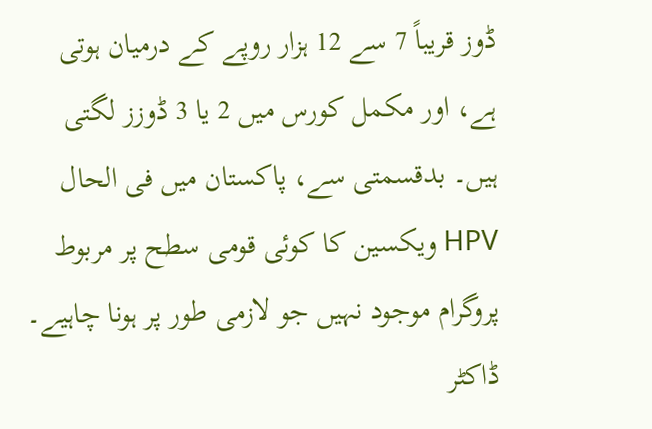ڈوز قریباً 7 سے 12 ہزار روپے کے درمیان ہوتی ہے، اور مکمل کورس میں 2 یا 3 ڈوزز لگتی ہیں۔ بدقسمتی سے، پاکستان میں فی الحال HPV ویکسین کا کوئی قومی سطح پر مربوط پروگرام موجود نہیں جو لازمی طور پر ہونا چاہیے۔
ڈاکٹر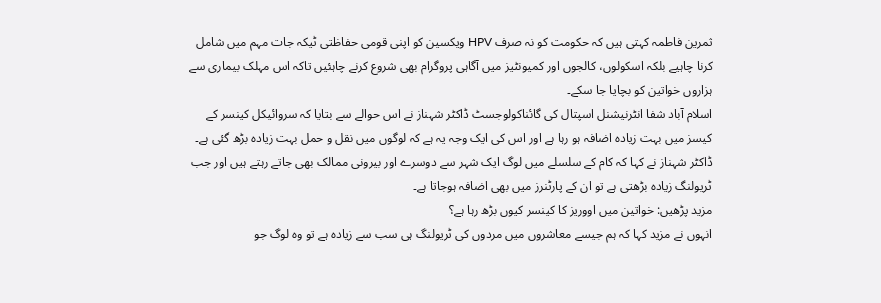ثمرین فاطمہ کہتی ہیں کہ حکومت کو نہ صرف HPV ویکسین کو اپنی قومی حفاظتی ٹیکہ جات مہم میں شامل کرنا چاہیے بلکہ اسکولوں، کالجوں اور کمیونٹیز میں آگاہی پروگرام بھی شروع کرنے چاہئیں تاکہ اس مہلک بیماری سے ہزاروں خواتین کو بچایا جا سکے۔
اسلام آباد شفا انٹرنیشنل اسپتال کی گائناکولوجسٹ ڈاکٹر شہناز نے اس حوالے سے بتایا کہ سروائیکل کینسر کے کیسز میں بہت زیادہ اضافہ ہو رہا ہے اور اس کی ایک وجہ یہ ہے کہ لوگوں میں نقل و حمل بہت زیادہ بڑھ گئی ہے۔
ڈاکٹر شہناز نے کہا کہ کام کے سلسلے میں لوگ ایک شہر سے دوسرے اور بیرونی ممالک بھی جاتے رہتے ہیں اور جب ٹریولنگ زیادہ بڑھتی ہے تو ان کے پارٹنرز میں بھی اضافہ ہوجاتا ہے۔
مزید پڑھیں: خواتین میں اووریز کا کینسر کیوں بڑھ رہا ہے؟
انہوں نے مزید کہا کہ ہم جیسے معاشروں میں مردوں کی ٹریولنگ ہی سب سے زیادہ ہے تو وہ لوگ جو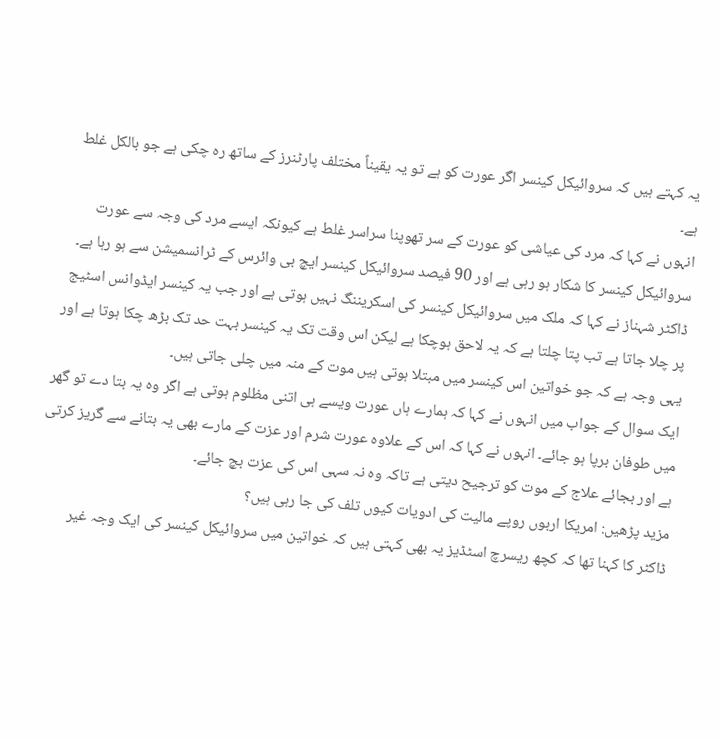یہ کہتے ہیں کہ سروائیکل کینسر اگر عورت کو ہے تو یہ یقیناً مختلف پارٹنرز کے ساتھ رہ چکی ہے جو بالکل غلط ہے۔
انہوں نے کہا کہ مرد کی عیاشی کو عورت کے سر تھوپنا سراسر غلط ہے کیونکہ ایسے مرد کی وجہ سے عورت سروائیکل کینسر کا شکار ہو رہی ہے اور 90 فیصد سروائیکل کینسر ایچ بی وائرس کے ٹرانسمیشن سے ہو رہا ہے۔
ڈاکٹر شہناز نے کہا کہ ملک میں سروائیکل کینسر کی اسکریننگ نہیں ہوتی ہے اور جب یہ کینسر ایڈوانس اسٹیج پر چلا جاتا ہے تب پتا چلتا ہے کہ یہ لاحق ہوچکا ہے لیکن اس وقت تک یہ کینسر بہت حد تک بڑھ چکا ہوتا ہے اور یہی وجہ ہے کہ جو خواتین اس کینسر میں مبتلا ہوتی ہیں موت کے منہ میں چلی جاتی ہیں۔
ایک سوال کے جواب میں انہوں نے کہا کہ ہمارے ہاں عورت ویسے ہی اتنی مظلوم ہوتی ہے اگر وہ یہ بتا دے تو گھر میں طوفان برپا ہو جائے۔ انہوں نے کہا کہ اس کے علاوہ عورت شرم اور عزت کے مارے بھی یہ بتانے سے گریز کرتی ہے اور بجائے علاج کے موت کو ترجیح دیتی ہے تاکہ وہ نہ سہی اس کی عزت بچ جائے۔
مزید پڑھیں: امریکا اربوں روپے مالیت کی ادویات کیوں تلف کی جا رہی ہیں؟
ڈاکٹر کا کہنا تھا کہ کچھ ریسرچ اسٹڈیز یہ بھی کہتی ہیں کہ خواتین میں سروائیکل کینسر کی ایک وجہ غیر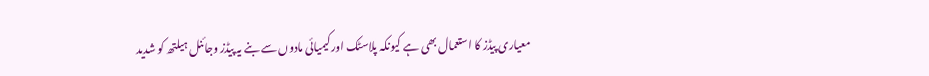معیاری پیڈز کا استعمال بھی ہے کیونکہ پلاسٹک اور کیمیائی مادوں سے بنے یہ پیڈز وجائنل ہیلتھ کو شدید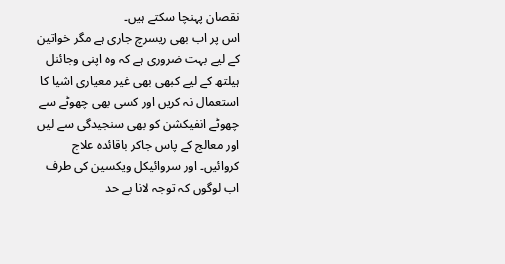نقصان پہنچا سکتے ہیں۔
اس پر اب بھی ریسرچ جاری ہے مگر خواتین کے لیے بہت ضروری ہے کہ وہ اپنی وجائنل ہیلتھ کے لیے کبھی بھی غیر معیاری اشیا کا استعمال نہ کریں اور کسی بھی چھوٹے سے چھوٹے انفیکشن کو بھی سنجیدگی سے لیں اور معالج کے پاس جاکر باقائدہ علاج کروائیں۔ اور سروائیکل ویکسین کی طرف اب لوگوں کہ توجہ لانا بے حد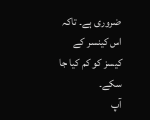ضروری ہے۔ تاکہ اس کینسر کے کیسز کو کم کیا جا سکے۔
آپ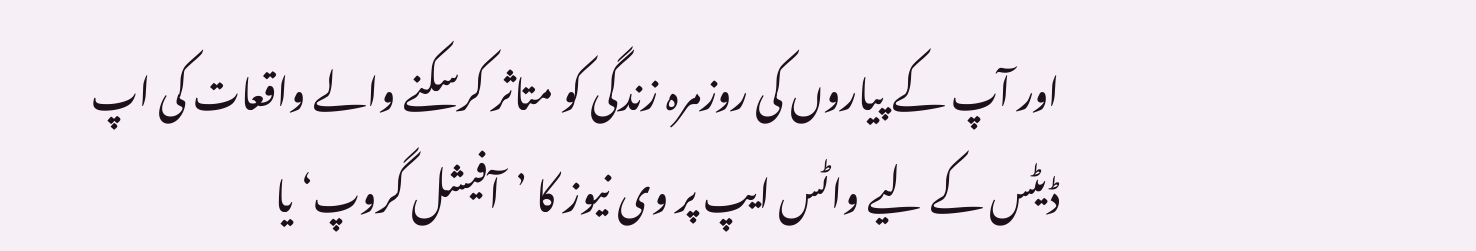اور آپ کے پیاروں کی روزمرہ زندگی کو متاثر کرسکنے والے واقعات کی اپ ڈیٹس کے لیے واٹس ایپ پر وی نیوز کا ’آفیشل گروپ‘ یا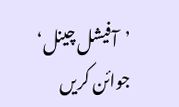’آفیشل چینل‘ جوائن کریں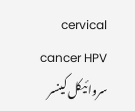cervical cancer HPV سروائیکل کینسر